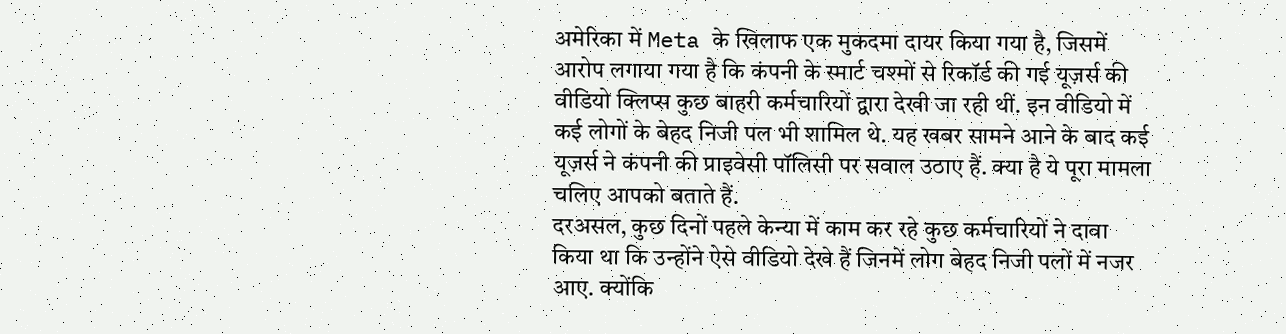अमेरिका में Meta के खिलाफ एक मुकदमा दायर किया गया है, जिसमें आरोप लगाया गया है कि कंपनी के स्मार्ट चश्मों से रिकॉर्ड की गई यूज़र्स की वीडियो क्लिप्स कुछ बाहरी कर्मचारियों द्वारा देखी जा रही थीं. इन वीडियो में कई लोगों के बेहद निजी पल भी शामिल थे. यह खबर सामने आने के बाद कई यूज़र्स ने कंपनी की प्राइवेसी पॉलिसी पर सवाल उठाए हैं. क्या है ये पूरा मामला चलिए आपको बताते हैं.
दरअसल, कुछ दिनों पहले केन्या में काम कर रहे कुछ कर्मचारियों ने दावा किया था कि उन्होंने ऐसे वीडियो देखे हैं जिनमें लोग बेहद निजी पलों में नजर आए. क्योंकि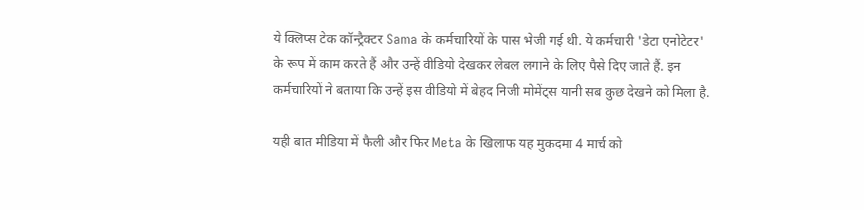ये क्लिप्स टेक कॉन्ट्रैक्टर Sama के कर्मचारियों के पास भेजी गई थी. ये कर्मचारी 'डेटा एनोटेटर' के रूप में काम करते हैं और उन्हें वीडियो देखकर लेबल लगाने के लिए पैसे दिए जाते हैं. इन कर्मचारियों ने बताया कि उन्हें इस वीडियो में बेहद निजी मोमेंट्स यानी सब कुछ देखने को मिला है.

यही बात मीडिया में फैली और फिर Meta के खिलाफ यह मुकदमा 4 मार्च को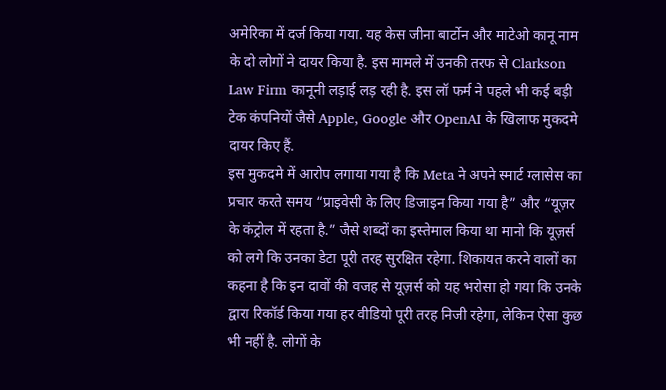अमेरिका में दर्ज किया गया. यह केस जीना बार्टोन और माटेओ कानू नाम के दो लोगों ने दायर किया है. इस मामले में उनकी तरफ से Clarkson Law Firm कानूनी लड़ाई लड़ रही है. इस लॉ फर्म ने पहले भी कई बड़ी टेक कंपनियों जैसे Apple, Google और OpenAI के खिलाफ मुकदमे दायर किए हैं.
इस मुकदमे में आरोप लगाया गया है कि Meta ने अपने स्मार्ट ग्लासेस का प्रचार करते समय “प्राइवेसी के लिए डिजाइन किया गया है” और “यूज़र के कंट्रोल में रहता है.” जैसे शब्दों का इस्तेमाल किया था मानो कि यूज़र्स को लगे कि उनका डेटा पूरी तरह सुरक्षित रहेगा. शिकायत करने वालों का कहना है कि इन दावों की वजह से यूज़र्स को यह भरोसा हो गया कि उनके द्वारा रिकॉर्ड किया गया हर वीडियो पूरी तरह निजी रहेगा, लेकिन ऐसा कुछ भी नहीं है. लोगों के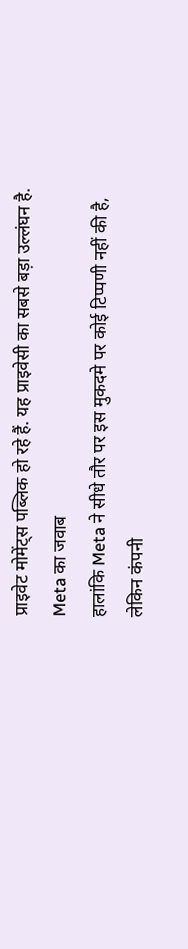प्राइवेट मोमेंट्स पब्लिक हो रहे हैं. यह प्राइवेसी का सबसे बड़ा उल्लंघन है.
Meta का जवाब
हालांकि Meta ने सीधे तौर पर इस मुकदमे पर कोई टिप्पणी नहीं की है, लेकिन कंपनी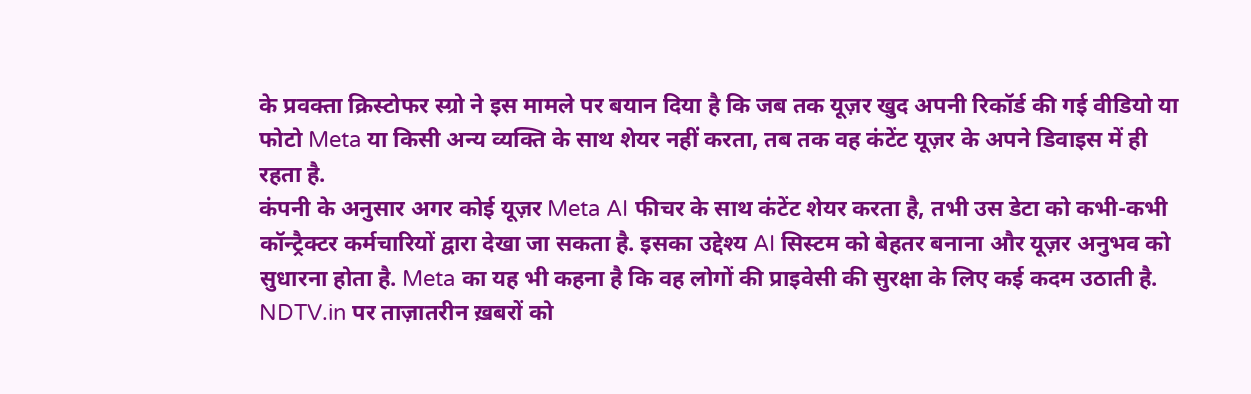के प्रवक्ता क्रिस्टोफर स्ग्रो ने इस मामले पर बयान दिया है कि जब तक यूज़र खुद अपनी रिकॉर्ड की गई वीडियो या फोटो Meta या किसी अन्य व्यक्ति के साथ शेयर नहीं करता, तब तक वह कंटेंट यूज़र के अपने डिवाइस में ही रहता है.
कंपनी के अनुसार अगर कोई यूज़र Meta AI फीचर के साथ कंटेंट शेयर करता है, तभी उस डेटा को कभी-कभी कॉन्ट्रैक्टर कर्मचारियों द्वारा देखा जा सकता है. इसका उद्देश्य AI सिस्टम को बेहतर बनाना और यूज़र अनुभव को सुधारना होता है. Meta का यह भी कहना है कि वह लोगों की प्राइवेसी की सुरक्षा के लिए कई कदम उठाती है.
NDTV.in पर ताज़ातरीन ख़बरों को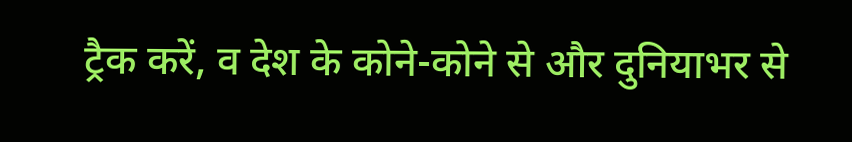ट्रैक करें, व देश के कोने-कोने से और दुनियाभर से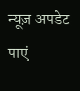न्यूज़ अपडेट पाएं